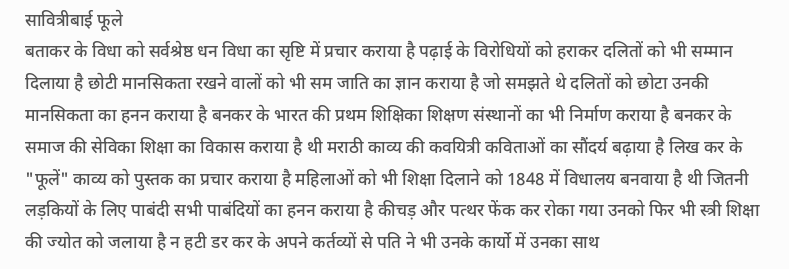सावित्रीबाई फूले
बताकर के विधा को सर्वश्रेष्ठ धन विधा का सृष्टि में प्रचार कराया है पढ़ाई के विरोधियों को हराकर दलितों को भी सम्मान दिलाया है छोटी मानसिकता रखने वालों को भी सम जाति का ज्ञान कराया है जो समझते थे दलितों को छोटा उनकी मानसिकता का हनन कराया है बनकर के भारत की प्रथम शिक्षिका शिक्षण संस्थानों का भी निर्माण कराया है बनकर के समाज की सेविका शिक्षा का विकास कराया है थी मराठी काव्य की कवयित्री कविताओं का सौंदर्य बढ़ाया है लिख कर के "फूलें" काव्य को पुस्तक का प्रचार कराया है महिलाओं को भी शिक्षा दिलाने को 1848 में विधालय बनवाया है थी जितनी लड़कियों के लिए पाबंदी सभी पाबंदियों का हनन कराया है कीचड़ और पत्थर फेंक कर रोका गया उनको फिर भी स्त्री शिक्षा की ज्योत को जलाया है न हटी डर कर के अपने कर्तव्यों से पति ने भी उनके कार्यो में उनका साथ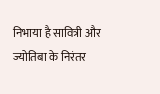निभाया है सावित्री और ज्योतिबा के निरंतर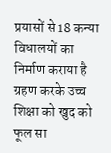प्रयासों से 18 कन्या विधालयों का निर्माण कराया है ग्रहण करके उच्च शिक्षा को खुद को फूल सा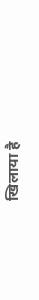खिलाया है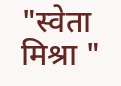"स्वेता मिश्रा "